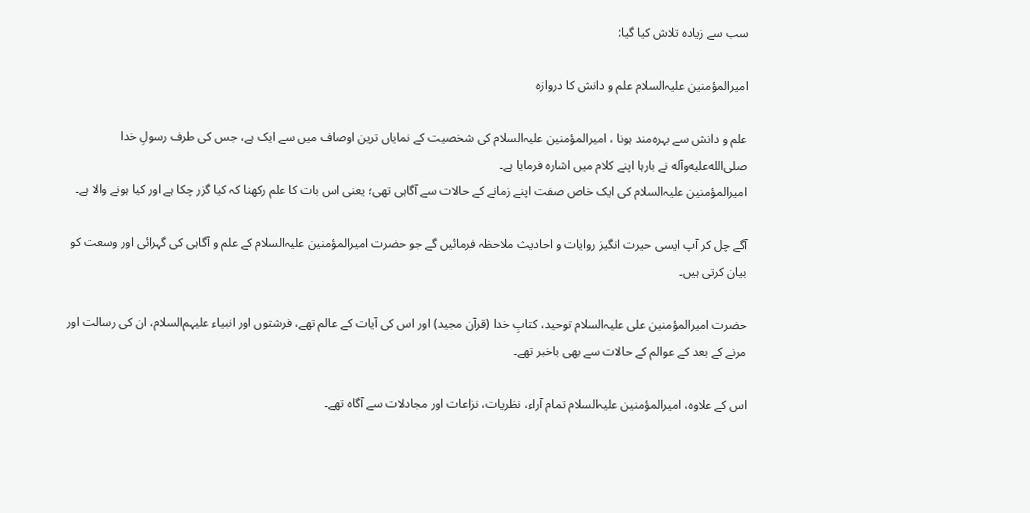سب سے زیادہ تلاش کیا گیا:

امیرالمؤمنین علیہ‌السلام علم و دانش کا دروازہ

علم و دانش سے بہرہ‌مند ہونا ، امیرالمؤمنین علیہ‌السلام کی شخصیت کے نمایاں ترین اوصاف میں سے ایک ہے، جس کی طرف رسولِ خدا صلی‌الله‌علیه‌وآله نے بارہا اپنے کلام میں اشارہ فرمایا ہے۔
امیرالمؤمنین علیہ‌السلام کی ایک خاص صفت اپنے زمانے کے حالات سے آگاہی تھی؛ یعنی اس بات کا علم رکھنا کہ کیا گزر چکا ہے اور کیا ہونے والا ہے۔

آگے چل کر آپ ایسی حیرت انگیز روایات و احادیث ملاحظہ فرمائیں گے جو حضرت امیرالمؤمنین علیہ‌السلام کے علم و آگاہی کی گہرائی اور وسعت کو بیان کرتی ہیں۔

حضرت امیرالمؤمنین علی علیہ‌السلام توحید، کتابِ خدا (قرآن مجید) اور اس کی آیات کے عالم تھے، فرشتوں اور انبیاء علیہم‌السلام، ان کی رسالت اور مرنے کے بعد کے عوالم کے حالات سے بھی باخبر تھے۔

اس کے علاوہ، امیرالمؤمنین علیہ‌السلام تمام آراء، نظریات، نزاعات اور مجادلات سے آگاہ تھے۔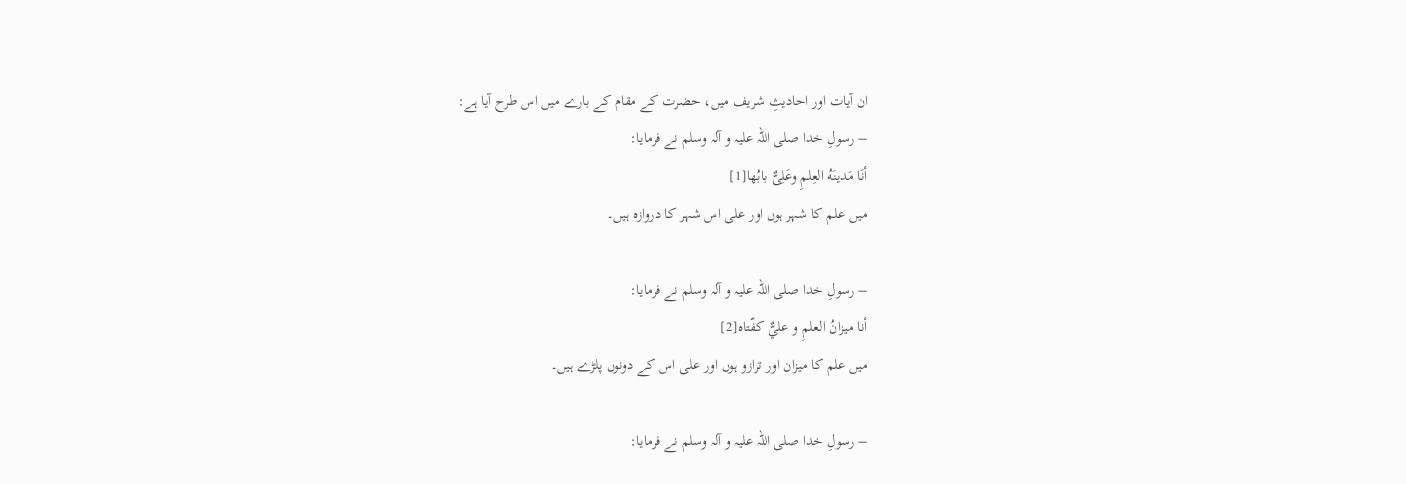ان آیات اور احادیثِ شریف میں، حضرت کے مقام کے بارے میں اس طرح آیا ہے:
– رسولِ خدا صلی‌ اللہ علیہ و آلہ وسلم نے فرمایا:
أنَا مَدینَهُ العِلمِ وعَلِیٌّ بابُها[1]
میں علم کا شہر ہوں اور علی اس شہر کا دروازہ ہیں۔

– رسولِ خدا صلی‌ اللہ علیہ و آلہ وسلم نے فرمایا:
أنا ميزانُ العلمِ و عليٌّ كفّتاه[2]
میں علم کا میزان اور ترازو ہوں اور علی اس کے دونوں پلڑے ہیں۔

– رسولِ خدا صلی‌ اللہ علیہ و آلہ وسلم نے فرمایا: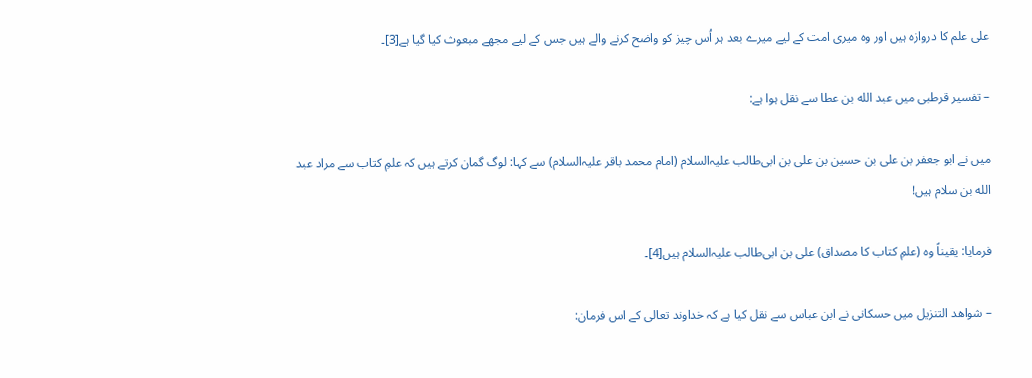علی علم کا دروازہ ہیں اور وہ میری امت کے لیے میرے بعد ہر اُس چیز کو واضح کرنے والے ہیں جس کے لیے مجھے مبعوث کیا گیا ہے[3]۔

– تفسیر قرطبی میں عبد الله بن عطا سے نقل ہوا ہے:

میں نے ابو جعفر بن علی بن حسین بن علی بن ابی‌طالب علیہ‌السلام (امام محمد باقر علیہ‌السلام) سے کہا: لوگ گمان کرتے ہیں کہ علمِ کتاب سے مراد عبد الله بن سلام ہیں!

فرمایا: یقیناً وہ (علمِ کتاب کا مصداق) علی بن ابی‌طالب علیہ‌السلام ہیں[4]۔

– شواهد التنزيل میں حسکانی نے ابن عباس سے نقل کیا ہے کہ خداوند تعالی کے اس فرمان: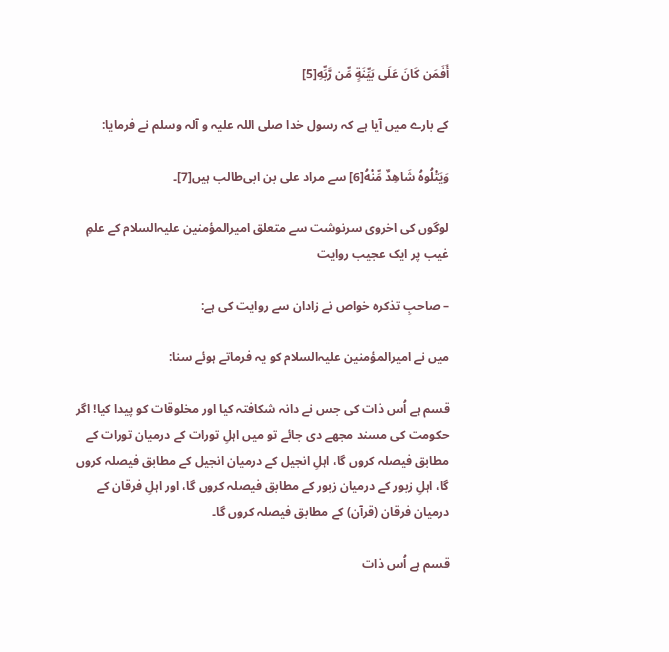أَفَمَن كَانَ عَلَى بَيِّنَةٍ مِّن رَّبِّهِ[5]

کے بارے میں آیا ہے کہ رسول خدا صلی‌ اللہ علیہ و آلہ وسلم نے فرمایا:

وَيَتْلُوهُ شَاهِدٌ مِّنْهُ[6] سے مراد علی بن ابی‌طالب ہیں[7]۔

لوگوں کی اخروی سرنوشت سے متعلق امیرالمؤمنین علیہ‌السلام کے علمِ غیب پر ایک عجیب روایت

– صاحبِ تذکره خواص نے زادان سے روایت کی ہے:

میں نے امیرالمؤمنین علیہ‌السلام کو یہ فرماتے ہوئے سنا:

قسم ہے اُس ذات کی جس نے دانہ شکافتہ کیا اور مخلوقات کو پیدا کیا! اگر حکومت کی مسند مجھے دی جائے تو میں اہلِ تورات کے درمیان تورات کے مطابق فیصلہ کروں گا، اہلِ انجیل کے درمیان انجیل کے مطابق فیصلہ کروں گا، اہلِ زبور کے درمیان زبور کے مطابق فیصلہ کروں گا، اور اہلِ فرقان کے درمیان فرقان (قرآن) کے مطابق فیصلہ کروں گا۔

قسم ہے اُس ذات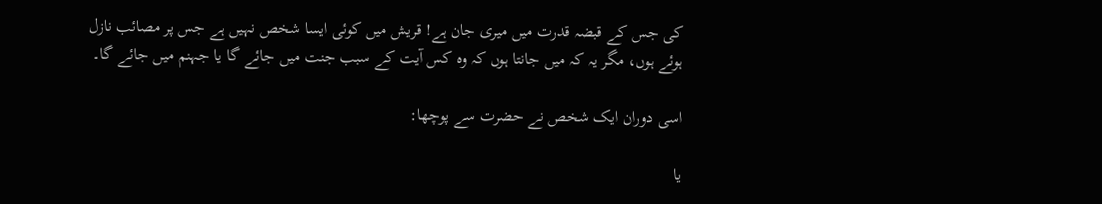کی جس کے قبضہ قدرت میں میری جان ہے! قریش میں کوئی ایسا شخص نہیں ہے جس پر مصائب نازل ہوئے ہوں، مگر یہ کہ میں جانتا ہوں کہ وہ کس آیت کے سبب جنت میں جائے گا یا جہنم میں جائے گا۔

اسی دوران ایک شخص نے حضرت سے پوچھا:

یا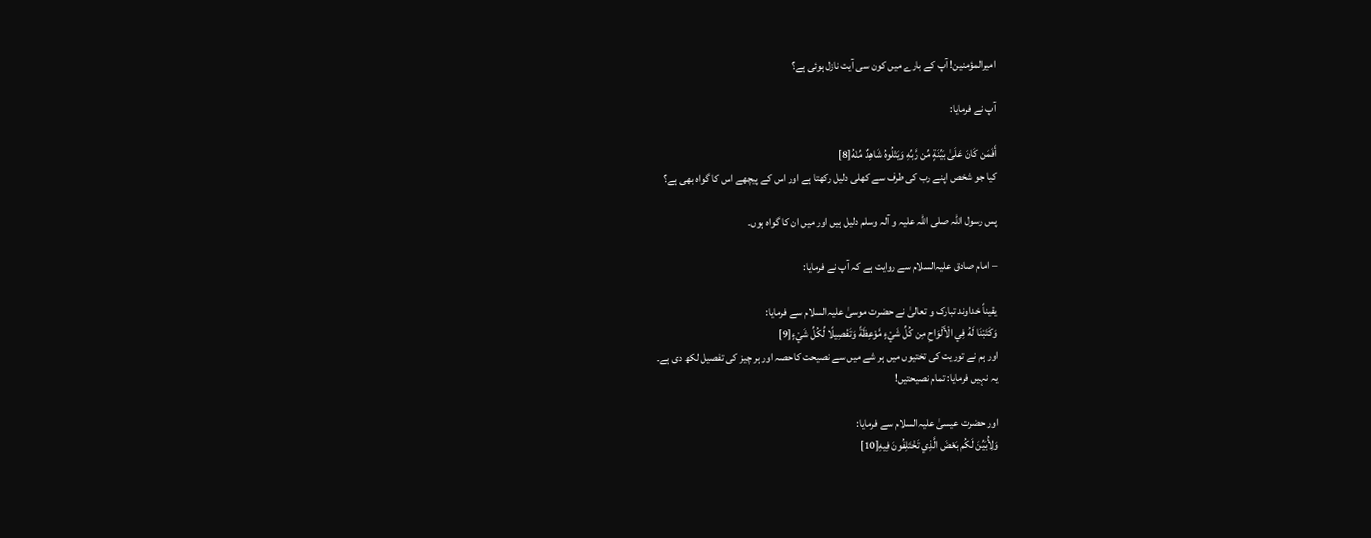امیرالمؤمنین! آپ کے بارے میں کون سی آیت نازل ہوئی ہے؟

آپ نے فرمایا:

أَفَمَن كَانَ عَلَىٰ بَيِّنَةٍ مِّن رَّبِّهِ وَيَتْلُوهُ شَاهِدٌ مِّنْهُ[8]
کیا جو شخص اپنے رب کی طرف سے کھلی دلیل رکھتا ہے اور اس کے پیچھے اس کا گواہ بھی ہے؟

پس رسول اللہ صلی‌ اللہ علیہ و آلہ وسلم دلیل ہیں اور میں ان کا گواہ ہوں۔

– امام صادق علیہ‌السلام سے روایت ہے کہ آپ نے فرمایا:

یقیناً خداوند تبارک و تعالیٰ نے حضرت موسیٰ علیہ‌السلام سے فرمایا:
وَكَتَبْنَا لَهُ فِي الْأَلْوَاحِ مِن كُلِّ شَيْءٍ مَّوْعِظَةً وَتَفْصِيلًا لِّكُلِّ شَيْءٍ[9]
اور ہم نے توریت کی تختیوں میں ہر شے میں سے نصیحت کاحصہ اور ہر چیز کی تفصیل لکھ دی ہے۔
یہ نہیں فرمایا: تمام نصیحتیں!

اور حضرت عیسیٰ علیہ‌السلام سے فرمایا:
وَلِأُبَيِّنَ لَكُم بَعْضَ الَّذِي تَخْتَلِفُونَ فِيهِ[10]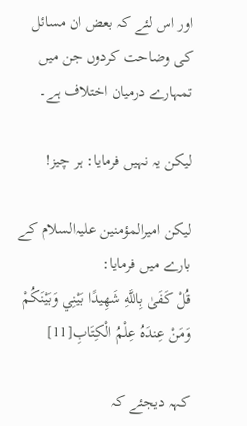اور اس لئے کہ بعض ان مسائل کی وضاحت کردوں جن میں تمہارے درمیان اختلاف ہے۔

لیکن یہ نہیں فرمایا: ہر چیز!

لیکن امیرالمؤمنین علیہ‌السلام کے بارے میں فرمایا:
قُلْ كَفَىٰ بِاللَّهِ شَهِيدًا بَيْنِي وَبَيْنَكُمْ وَمَنْ عِندَهُ عِلْمُ الْكِتَابِ[11]

کہہ دیجئے کہ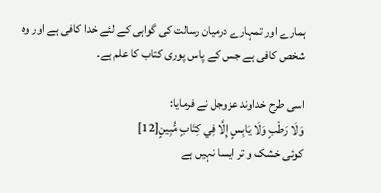ہمارے اور تمہارے درمیان رسالت کی گواہی کے لئے خدا کافی ہے اور وہ شخص کافی ہے جس کے پاس پوری کتاب کا علم ہے۔

اسی طرح خداوند عزوجل نے فرمایا:
وَلَا رَطْبٍ وَلَا يَابِسٍ إِلَّا فِي كِتَابٍ مُّبِينٍ[12]
کوئی خشک و تر ایسا نہیں ہے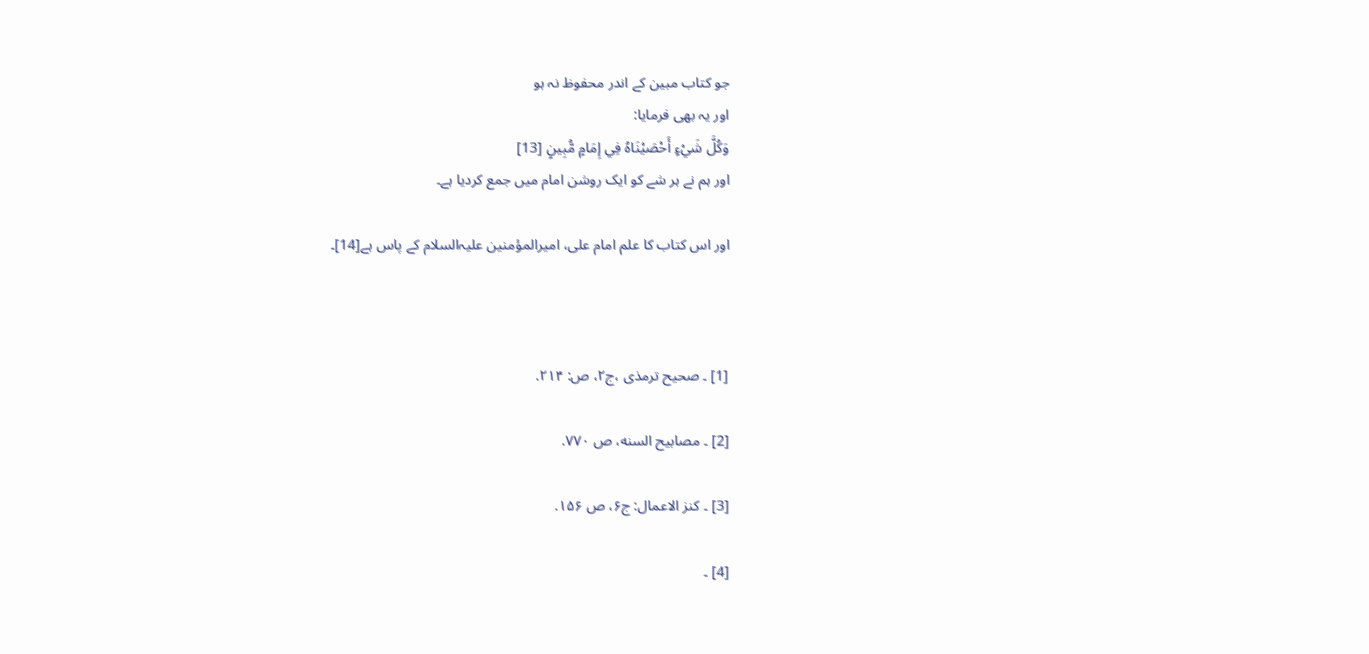جو کتاب مبین کے اندر محفوظ نہ ہو
اور یہ بھی فرمایا:
وَكُلَّ شَيْءٍ أَحْصَيْنَاهُ فِي إِمَامٍ مُّبِينٍ [13]
اور ہم نے ہر شے کو ایک روشن امام میں جمع کردیا ہے۔

اور اس کتاب کا علم امام علی، امیرالمؤمنین علیہ‌السلام کے پاس ہے[14]۔



[1] ۔ صحیح ترمذی ،ج۲، ص: ۲۱۴.

[2] ۔ مصابيح السنه، ص ۷۷۰.

[3] ۔ كنز الاعمال: ج۶، ص ۱۵۶.

[4] ۔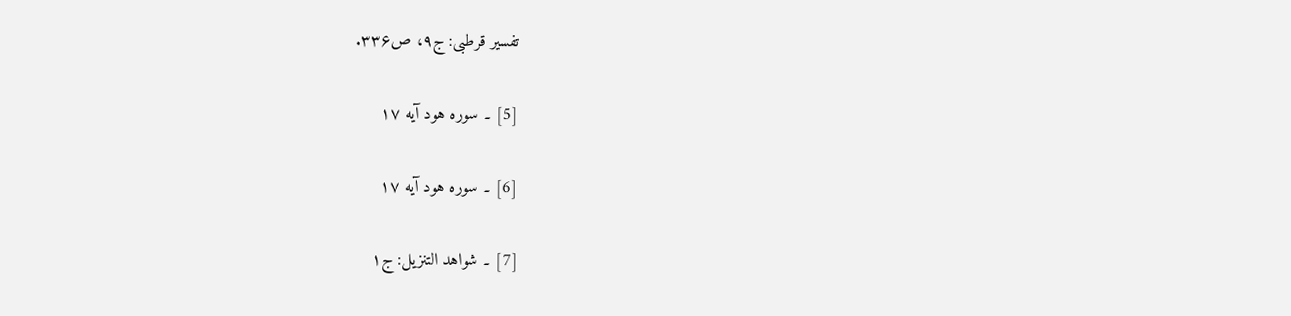تفسير قرطبی: ج۹، ص۳۳۶.

[5] ۔ سوره هود آیه ۱۷

[6] ۔ سوره هود آیه ۱۷

[7] ۔ شواهد التنزيل: ج۱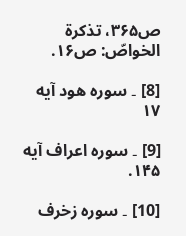ص۳۶۵، تذكرة الخواصّ: ص۱۶.

[8] ۔ سوره هود آیه ۱۷

[9] ۔ سوره اعراف آیه ۱۴۵.

[10] ۔ سوره زخرف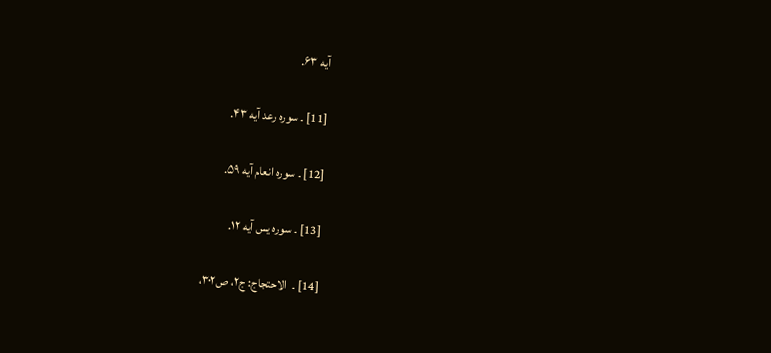آیه ۶۳.

[11] ۔ سوره رعد آیه ۴۳.

[12] ۔ سوره انعام آیه ۵۹.

[13] ۔ سوره یس آیه ۱۲.

[14] ۔  الاحتجاج: ج۲، ص۳۰۲،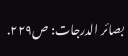بصائر الدرجات: ص۲۲۹.